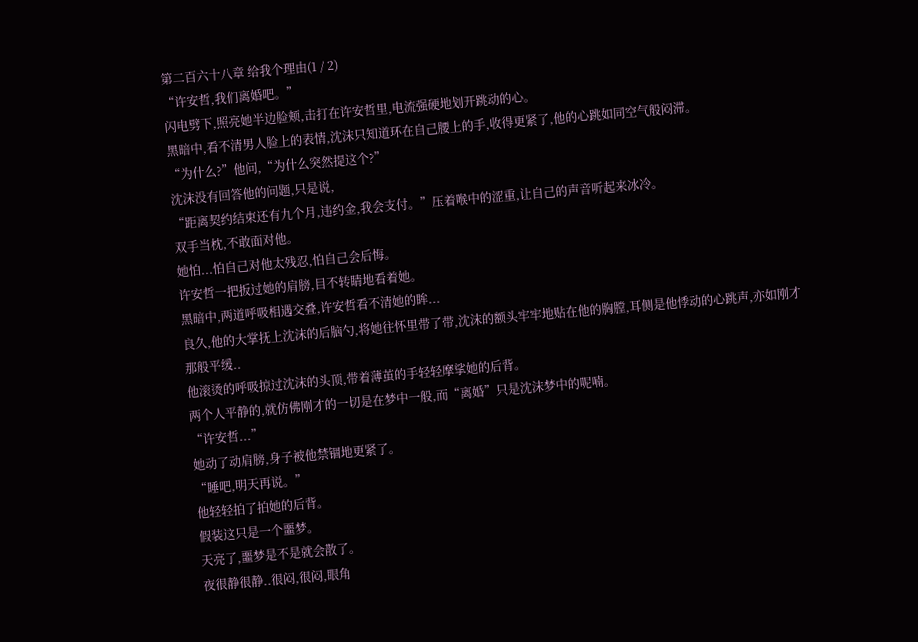第二百六十八章 给我个理由(1 / 2)
“许安哲,我们离婚吧。”
闪电劈下,照亮她半边脸颊,击打在许安哲里,电流强硬地划开跳动的心。
黑暗中,看不清男人脸上的表情,沈沫只知道环在自己腰上的手,收得更紧了,他的心跳如同空气般闷滞。
“为什么?”他问,“为什么突然提这个?”
沈沫没有回答他的问题,只是说,
“距离契约结束还有九个月,违约金,我会支付。”压着喉中的涩重,让自己的声音听起来冰冷。
双手当枕,不敢面对他。
她怕...怕自己对他太残忍,怕自己会后悔。
许安哲一把扳过她的肩膀,目不转睛地看着她。
黑暗中,两道呼吸相遇交叠,许安哲看不清她的眸...
良久,他的大掌抚上沈沫的后脑勺,将她往怀里带了带,沈沫的额头牢牢地贴在他的胸膛,耳侧是他悸动的心跳声,亦如刚才那般平缓..
他滚烫的呼吸掠过沈沫的头顶,带着薄茧的手轻轻摩挲她的后背。
两个人平静的,就仿佛刚才的一切是在梦中一般,而“离婚”只是沈沫梦中的呢喃。
“许安哲...”
她动了动肩膀,身子被他禁锢地更紧了。
“睡吧,明天再说。”
他轻轻拍了拍她的后背。
假装这只是一个噩梦。
天亮了,噩梦是不是就会散了。
夜很静很静..很闷,很闷,眼角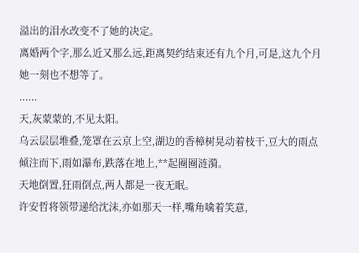溢出的泪水改变不了她的决定。
离婚两个字,那么近又那么远,距离契约结束还有九个月,可是,这九个月她一刻也不想等了。
......
天,灰蒙蒙的,不见太阳。
乌云层层堆叠,笼罩在云京上空,湖边的香樟树晃动着枝干,豆大的雨点倾注而下,雨如瀑布,跌落在地上,**起圈圈涟漪。
天地倒置,狂雨倒点,两人都是一夜无眠。
许安哲将领带递给沈沫,亦如那天一样,嘴角噙着笑意,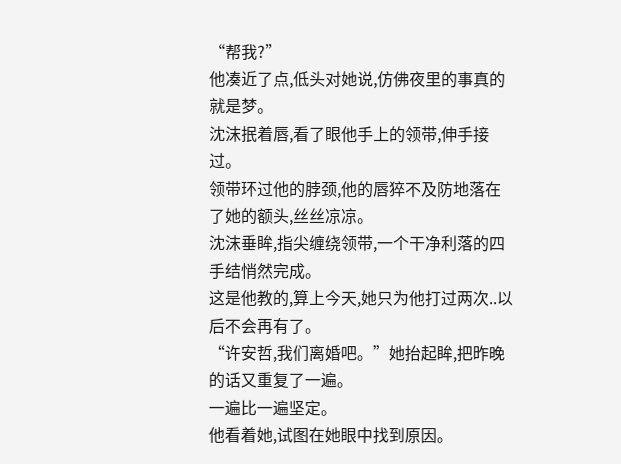“帮我?”
他凑近了点,低头对她说,仿佛夜里的事真的就是梦。
沈沫抿着唇,看了眼他手上的领带,伸手接过。
领带环过他的脖颈,他的唇猝不及防地落在了她的额头,丝丝凉凉。
沈沫垂眸,指尖缠绕领带,一个干净利落的四手结悄然完成。
这是他教的,算上今天,她只为他打过两次..以后不会再有了。
“许安哲,我们离婚吧。”她抬起眸,把昨晚的话又重复了一遍。
一遍比一遍坚定。
他看着她,试图在她眼中找到原因。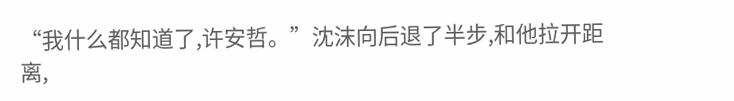“我什么都知道了,许安哲。”沈沫向后退了半步,和他拉开距离,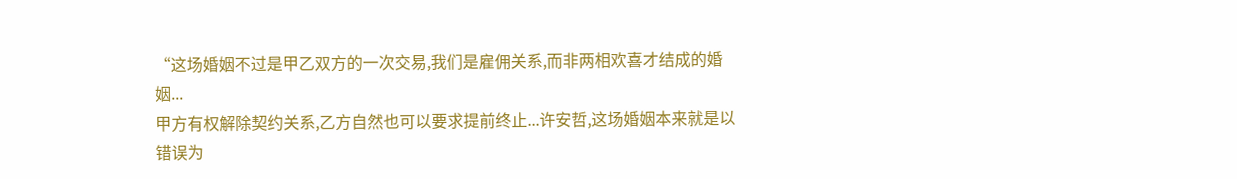“这场婚姻不过是甲乙双方的一次交易,我们是雇佣关系,而非两相欢喜才结成的婚姻...
甲方有权解除契约关系,乙方自然也可以要求提前终止...许安哲,这场婚姻本来就是以错误为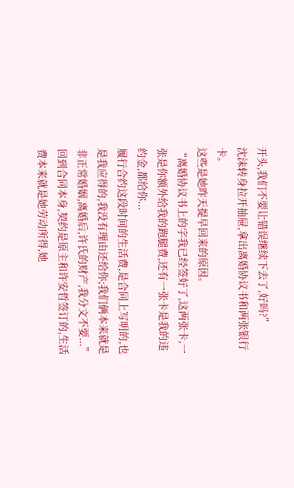开头,我们不要让错误继续下去了,好吗?”
沈沫转身拉开抽屉,拿出离婚协议书和两张银行卡。
这些是她昨天提早回来的原因。
“离婚协议书上的字我已经签好了,这两张卡,一张是你额外给我的跑腿费,还有一张卡是我的违约金,都给你...
履行合约这段时间的生活费,是合同上写明的,也是我应得的,我没有理由还给你;我们俩本来就是非正常婚姻,离婚后,许氏的财产,我分文不要...”
回到合同本身,契约是原主和许安哲签订的,生活费本来就是她劳动所得,她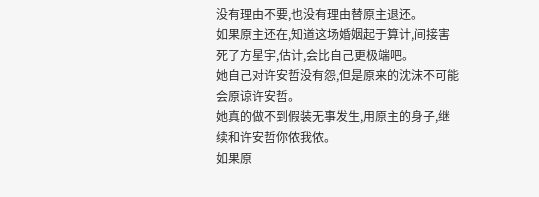没有理由不要,也没有理由替原主退还。
如果原主还在,知道这场婚姻起于算计,间接害死了方星宇,估计,会比自己更极端吧。
她自己对许安哲没有怨,但是原来的沈沫不可能会原谅许安哲。
她真的做不到假装无事发生,用原主的身子,继续和许安哲你侬我侬。
如果原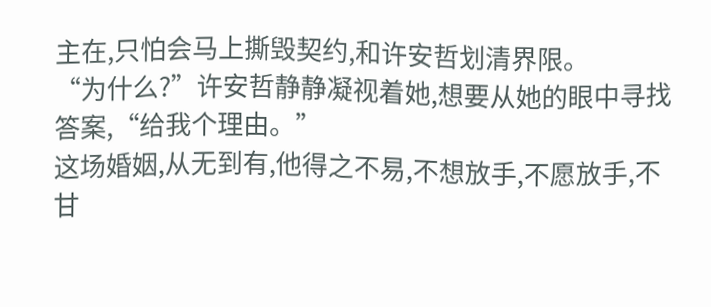主在,只怕会马上撕毁契约,和许安哲划清界限。
“为什么?”许安哲静静凝视着她,想要从她的眼中寻找答案,“给我个理由。”
这场婚姻,从无到有,他得之不易,不想放手,不愿放手,不甘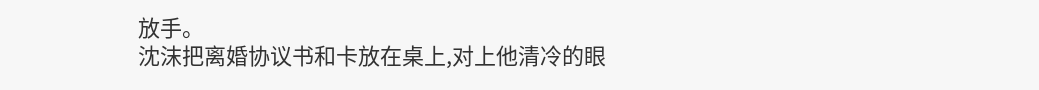放手。
沈沫把离婚协议书和卡放在桌上,对上他清冷的眼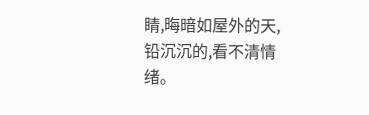睛,晦暗如屋外的天,铅沉沉的,看不清情绪。